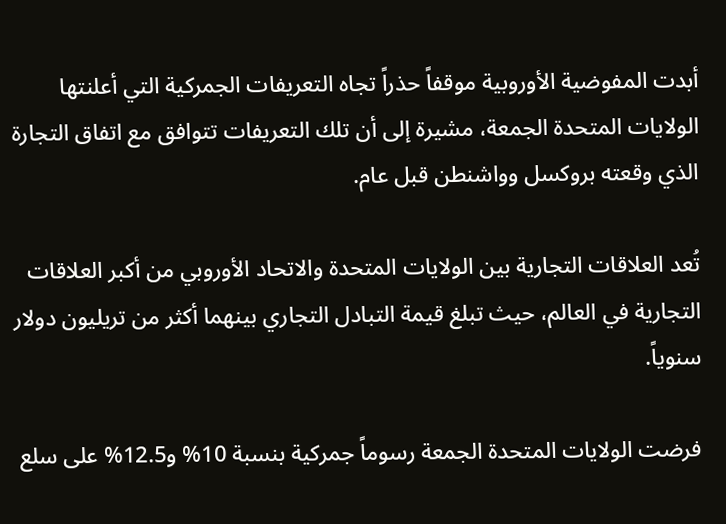أبدت المفوضية الأوروبية موقفاً حذراً تجاه التعريفات الجمركية التي أعلنتها الولايات المتحدة الجمعة، مشيرة إلى أن تلك التعريفات تتوافق مع اتفاق التجارة الذي وقعته بروكسل وواشنطن قبل عام.

تُعد العلاقات التجارية بين الولايات المتحدة والاتحاد الأوروبي من أكبر العلاقات التجارية في العالم، حيث تبلغ قيمة التبادل التجاري بينهما أكثر من تريليون دولار سنوياً.

فرضت الولايات المتحدة الجمعة رسوماً جمركية بنسبة 10% و12.5% على سلع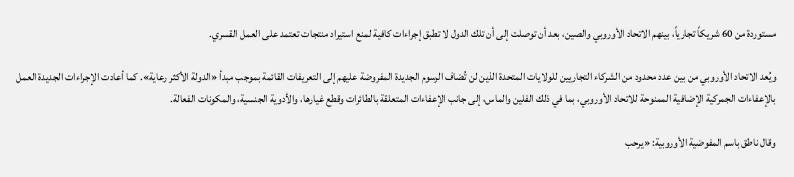مستوردة من 60 شريكاً تجارياً، بينهم الاتحاد الأوروبي والصين، بعد أن توصلت إلى أن تلك الدول لا تطبق إجراءات كافية لمنع استيراد منتجات تعتمد على العمل القسري.

ويُعد الاتحاد الأوروبي من بين عدد محدود من الشركاء التجاريين للولايات المتحدة الذين لن تُضاف الرسوم الجديدة المفروضة عليهم إلى التعريفات القائمة بموجب مبدأ «الدولة الأكثر رعاية». كما أعادت الإجراءات الجديدة العمل بالإعفاءات الجمركية الإضافية الممنوحة للاتحاد الأوروبي، بما في ذلك الفلين والماس، إلى جانب الإعفاءات المتعلقة بالطائرات وقطع غيارها، والأدوية الجنسية، والمكونات الفعالة.

وقال ناطق باسم المفوضية الأوروبية: «يرحب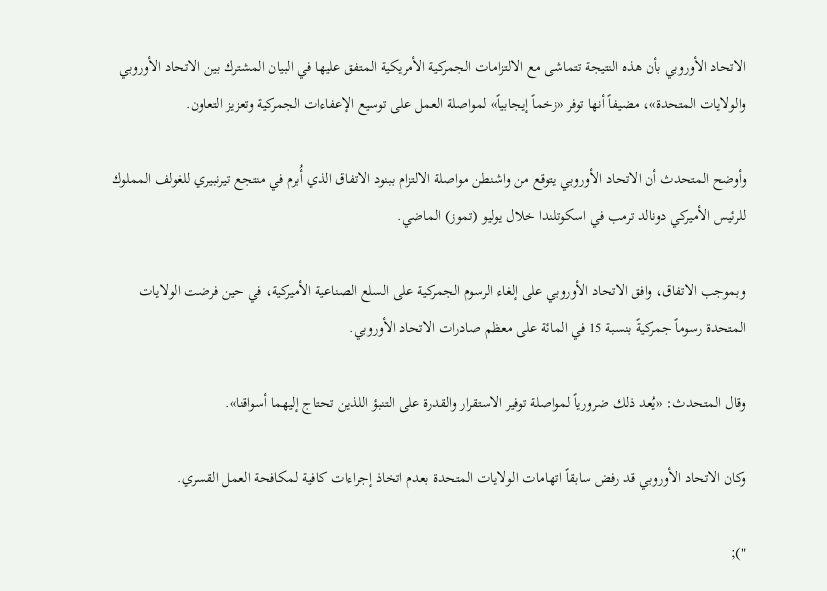الاتحاد الأوروبي بأن هذه النتيجة تتماشى مع الالتزامات الجمركية الأمريكية المتفق عليها في البيان المشترك بين الاتحاد الأوروبي والولايات المتحدة»، مضيفاً أنها توفر «زخماً إيجابياً» لمواصلة العمل على توسيع الإعفاءات الجمركية وتعزيز التعاون.

وأوضح المتحدث أن الاتحاد الأوروبي يتوقع من واشنطن مواصلة الالتزام ببنود الاتفاق الذي أُبرم في منتجع تيرنبيري للغولف المملوك للرئيس الأميركي دونالد ترمب في اسكوتلندا خلال يوليو (تموز) الماضي.

وبموجب الاتفاق، وافق الاتحاد الأوروبي على إلغاء الرسوم الجمركية على السلع الصناعية الأميركية، في حين فرضت الولايات المتحدة رسوماً جمركيةً بنسبة 15 في المائة على معظم صادرات الاتحاد الأوروبي.

وقال المتحدث: «يُعد ذلك ضرورياً لمواصلة توفير الاستقرار والقدرة على التنبؤ اللذين تحتاج إليهما أسواقنا».

وكان الاتحاد الأوروبي قد رفض سابقاً اتهامات الولايات المتحدة بعدم اتخاذ إجراءات كافية لمكافحة العمل القسري.

");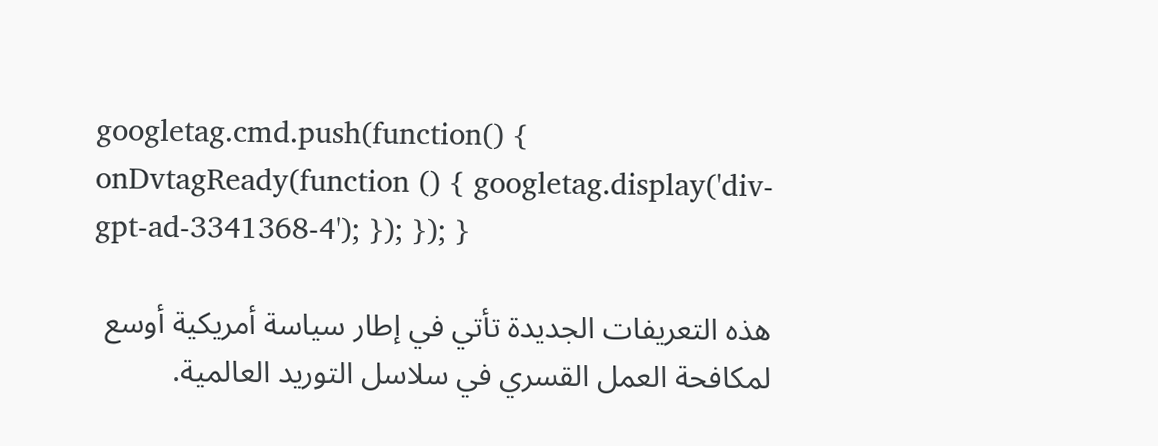googletag.cmd.push(function() { onDvtagReady(function () { googletag.display('div-gpt-ad-3341368-4'); }); }); }

هذه التعريفات الجديدة تأتي في إطار سياسة أمريكية أوسع لمكافحة العمل القسري في سلاسل التوريد العالمية.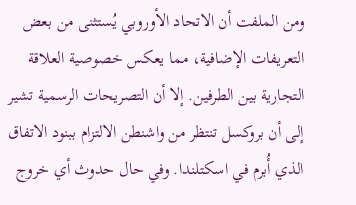ومن الملفت أن الاتحاد الأوروبي يُستثنى من بعض التعريفات الإضافية، مما يعكس خصوصية العلاقة التجارية بين الطرفين. إلا أن التصريحات الرسمية تشير إلى أن بروكسل تنتظر من واشنطن الالتزام ببنود الاتفاق الذي أُبرم في اسكتلندا. وفي حال حدوث أي خروج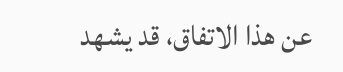عن هذا الاتفاق، قد يشهد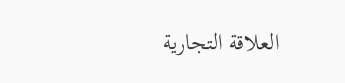العلاقة التجارية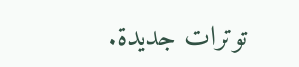توترات جديدة.